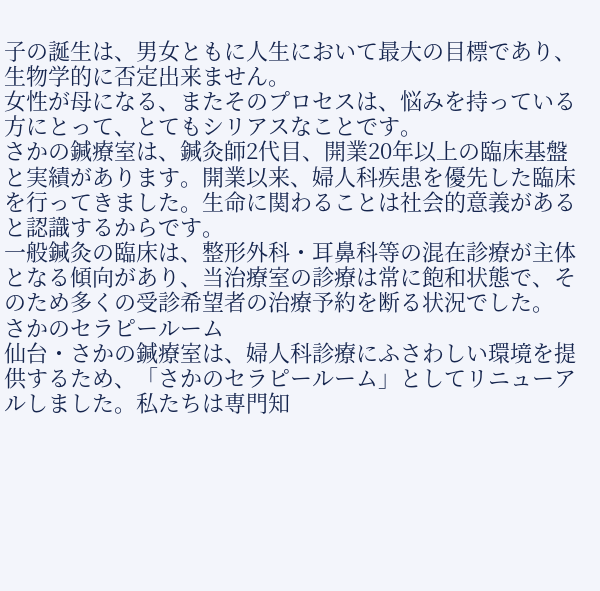子の誕生は、男女ともに人生において最大の目標であり、生物学的に否定出来ません。
女性が母になる、またそのプロセスは、悩みを持っている方にとって、とてもシリアスなことです。
さかの鍼療室は、鍼灸師2代目、開業20年以上の臨床基盤と実績があります。開業以来、婦人科疾患を優先した臨床を行ってきました。生命に関わることは社会的意義があると認識するからです。
一般鍼灸の臨床は、整形外科・耳鼻科等の混在診療が主体となる傾向があり、当治療室の診療は常に飽和状態で、そのため多くの受診希望者の治療予約を断る状況でした。
さかのセラピールーム
仙台・さかの鍼療室は、婦人科診療にふさわしい環境を提供するため、「さかのセラピールーム」としてリニューアルしました。私たちは専門知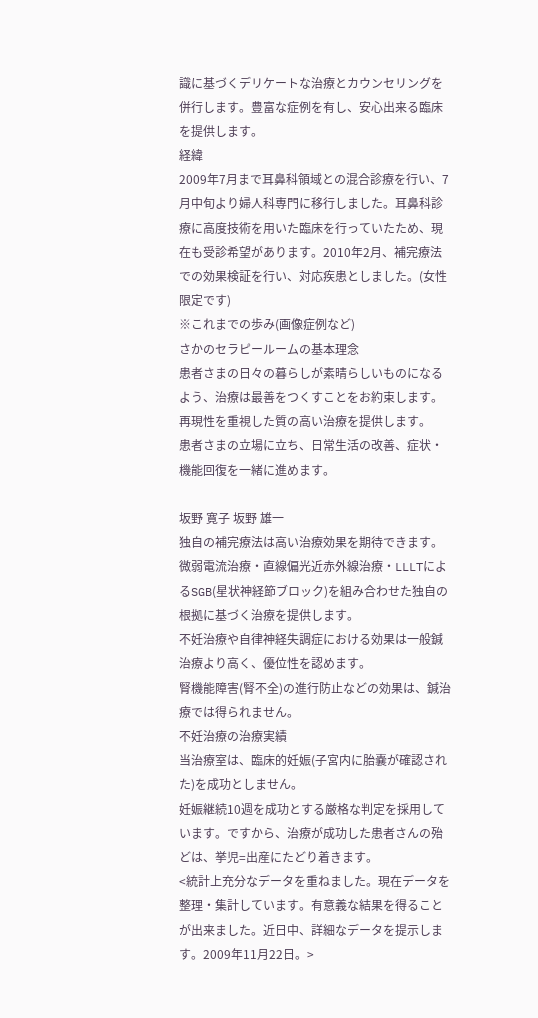識に基づくデリケートな治療とカウンセリングを併行します。豊富な症例を有し、安心出来る臨床を提供します。
経緯
2009年7月まで耳鼻科領域との混合診療を行い、7月中旬より婦人科専門に移行しました。耳鼻科診療に高度技術を用いた臨床を行っていたため、現在も受診希望があります。2010年2月、補完療法での効果検証を行い、対応疾患としました。(女性限定です)
※これまでの歩み(画像症例など)
さかのセラピールームの基本理念
患者さまの日々の暮らしが素晴らしいものになるよう、治療は最善をつくすことをお約束します。
再現性を重視した質の高い治療を提供します。
患者さまの立場に立ち、日常生活の改善、症状・機能回復を一緒に進めます。

坂野 寛子 坂野 雄一
独自の補完療法は高い治療効果を期待できます。
微弱電流治療・直線偏光近赤外線治療・LLLTによるSGB(星状神経節ブロック)を組み合わせた独自の根拠に基づく治療を提供します。
不妊治療や自律神経失調症における効果は一般鍼治療より高く、優位性を認めます。
腎機能障害(腎不全)の進行防止などの効果は、鍼治療では得られません。
不妊治療の治療実績
当治療室は、臨床的妊娠(子宮内に胎嚢が確認された)を成功としません。
妊娠継続10週を成功とする厳格な判定を採用しています。ですから、治療が成功した患者さんの殆どは、挙児=出産にたどり着きます。
<統計上充分なデータを重ねました。現在データを整理・集計しています。有意義な結果を得ることが出来ました。近日中、詳細なデータを提示します。2009年11月22日。>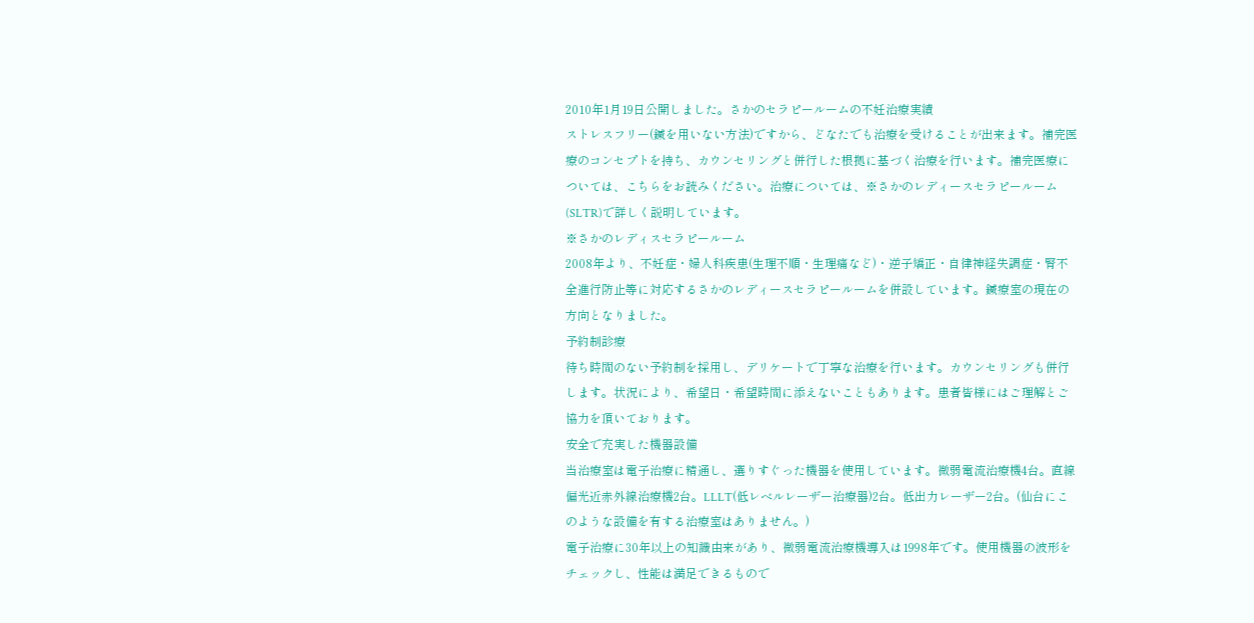2010年1月19日公開しました。さかのセラピールームの不妊治療実績
ストレスフリー(鍼を用いない方法)ですから、どなたでも治療を受けることが出来ます。補完医療のコンセプトを持ち、カウンセリングと併行した根拠に基づく治療を行います。補完医療については、こちらをお読みください。治療については、※さかのレディースセラピールーム(SLTR)で詳しく説明しています。
※さかのレディスセラピールーム
2008年より、不妊症・婦人科疾患(生理不順・生理痛など)・逆子矯正・自律神経失調症・腎不全進行防止等に対応するさかのレディースセラピールームを併設しています。鍼療室の現在の方向となりました。
予約制診療
待ち時間のない予約制を採用し、デリケートで丁寧な治療を行います。カウンセリングも併行します。状況により、希望日・希望時間に添えないこともあります。患者皆様にはご理解とご協力を頂いております。
安全で充実した機器設備
当治療室は電子治療に精通し、選りすぐった機器を使用しています。微弱電流治療機4台。直線偏光近赤外線治療機2台。LLLT(低レベルレーザー治療器)2台。低出力レーザー2台。(仙台にこのような設備を有する治療室はありません。)
電子治療に30年以上の知識由来があり、微弱電流治療機導入は1998年です。使用機器の波形をチェックし、性能は満足できるもので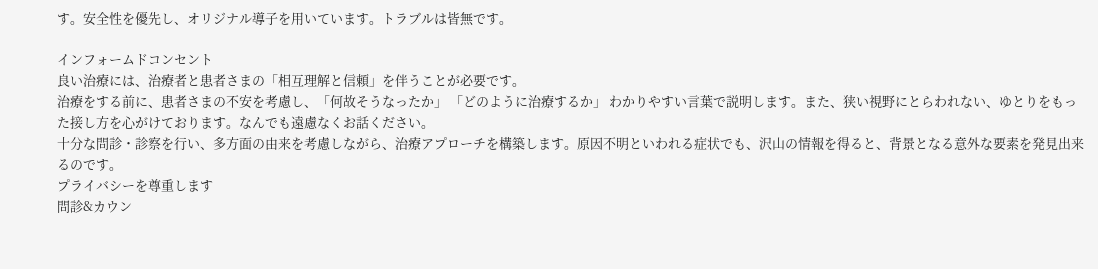す。安全性を優先し、オリジナル導子を用いています。トラブルは皆無です。

インフォームドコンセント
良い治療には、治療者と患者さまの「相互理解と信頼」を伴うことが必要です。
治療をする前に、患者さまの不安を考慮し、「何故そうなったか」 「どのように治療するか」 わかりやすい言葉で説明します。また、狭い視野にとらわれない、ゆとりをもった接し方を心がけております。なんでも遠慮なくお話ください。
十分な問診・診察を行い、多方面の由来を考慮しながら、治療アプローチを構築します。原因不明といわれる症状でも、沢山の情報を得ると、背景となる意外な要素を発見出来るのです。
プライバシーを尊重します
問診&カウン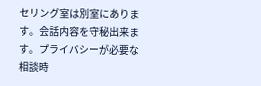セリング室は別室にあります。会話内容を守秘出来ます。プライバシーが必要な相談時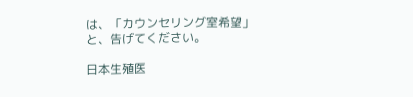は、「カウンセリング室希望」と、告げてください。

日本生殖医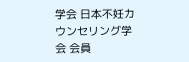学会 日本不妊カウンセリング学会 会員